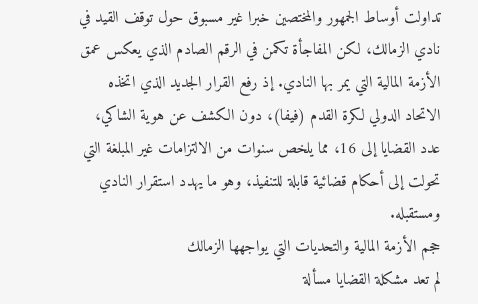تداولت أوساط الجمهور والمختصين خبرا غير مسبوق حول توقف القيد في نادي الزمالك، لكن المفاجأة تكمن في الرقم الصادم الذي يعكس عمق الأزمة المالية التي يمر بها النادي. إذ رفع القرار الجديد الذي اتخذه الاتحاد الدولي لكرة القدم (فيفا)، دون الكشف عن هوية الشاكي، عدد القضايا إلى 16، مما يلخص سنوات من الالتزامات غير المبلغة التي تحولت إلى أحكام قضائية قابلة للتنفيذ، وهو ما يهدد استقرار النادي ومستقبله.
حجم الأزمة المالية والتحديات التي يواجهها الزمالك
لم تعد مشكلة القضايا مسألة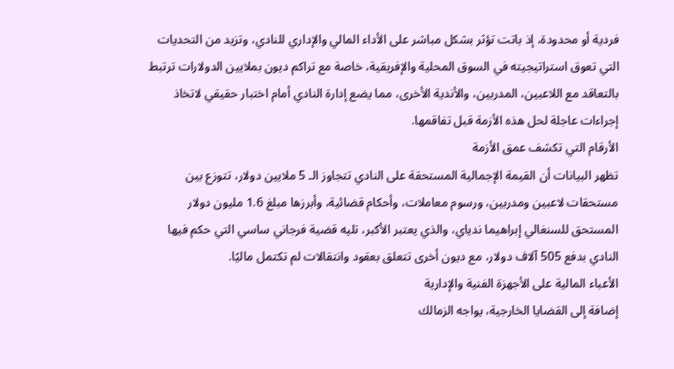فردية أو محدودة، إذ باتت تؤثر بشكل مباشر على الأداء المالي والإداري للنادي، وتزيد من التحديات التي تعوق استراتيجيته في السوق المحلية والإفريقية، خاصة مع تراكم ديون بملايين الدولارات ترتبط بالتعاقد مع اللاعبين، المدربين، والأندية الأخرى، مما يضع إدارة النادي أمام اختبار حقيقي لاتخاذ إجراءات عاجلة لحل هذه الأزمة قبل تفاقمها.
الأرقام التي تكشف عمق الأزمة
تظهر البيانات أن القيمة الإجمالية المستحقة على النادي تتجاوز الـ 5 ملايين دولار، تتوزع بين مستحقات لاعبين ومدربين، ورسوم معاملات، وأحكام قضائية، وأبرزها مبلغ 1.6 مليون دولار المستحق للسنغالي إبراهيما ندياي، والذي يعتبر الأكبر، تليه قضية فرجاني ساسي التي حكم فيها النادي بدفع 505 آلاف دولار، مع ديون أخرى تتعلق بعقود وانتقالات لم تكتمل ماليًا.
الأعباء المالية على الأجهزة الفنية والإدارية
إضافة إلى القضايا الخارجية، يواجه الزمالك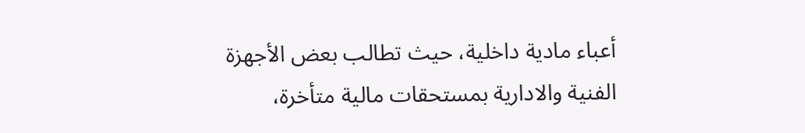أعباء مادية داخلية، حيث تطالب بعض الأجهزة الفنية والادارية بمستحقات مالية متأخرة،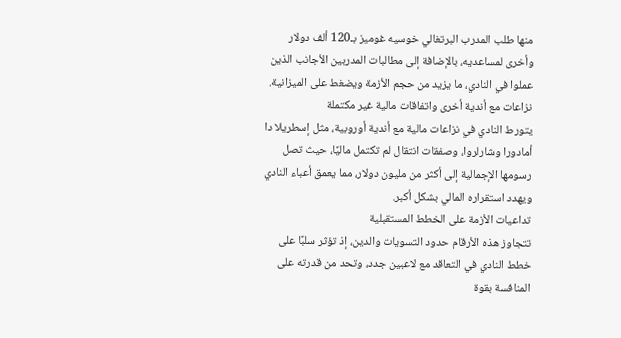منها طلب المدرب البرتغالي خوسيه غوميز بـ120 ألف دولار وأخرى لمساعديه، بالإضافة إلى مطالبات المدربين الأجانب الذين عملوا في النادي، ما يزيد من حجم الأزمة ويضغط على الميزانية.
نزاعات مع أندية أخرى واتفاقات مالية غير مكتملة
يتورط النادي في نزاعات مالية مع أندية أوروبية، مثل إسطريلا دا أمادورا وشارلروا، وصفقات انتقال لم تكتمل ماليًا، حيث تصل رسومها الإجمالية إلى أكثر من مليون دولار، مما يعمق أعباء النادي ويهدد استقراره المالي بشكل أكبر.
تداعيات الأزمة على الخطط المستقبلية
تتجاوز هذه الأرقام حدود التسويات والدين، إذ تؤثر سلبًا على خطط النادي في التعاقد مع لاعبين جدد، وتحد من قدرته على المنافسة بقوة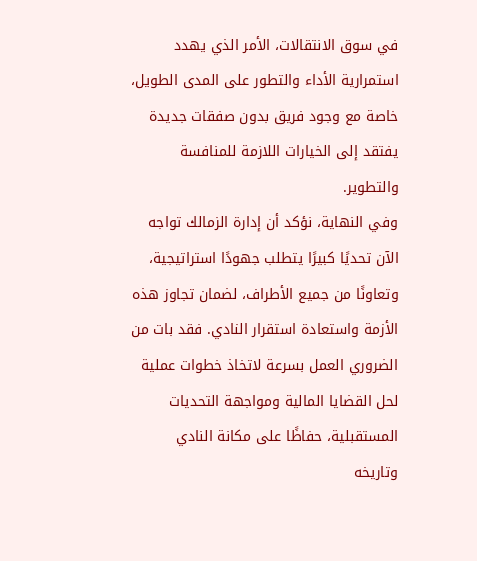في سوق الانتقالات، الأمر الذي يهدد استمرارية الأداء والتطور على المدى الطويل، خاصة مع وجود فريق بدون صفقات جديدة يفتقد إلى الخيارات اللازمة للمنافسة والتطوير.
وفي النهاية، نؤكد أن إدارة الزمالك تواجه الآن تحديًا كبيرًا يتطلب جهودًا استراتيجية، وتعاونًا من جميع الأطراف، لضمان تجاوز هذه الأزمة واستعادة استقرار النادي. فقد بات من الضروري العمل بسرعة لاتخاذ خطوات عملية لحل القضايا المالية ومواجهة التحديات المستقبلية، حفاظًا على مكانة النادي وتاريخه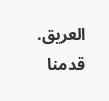العريق.
قدمنا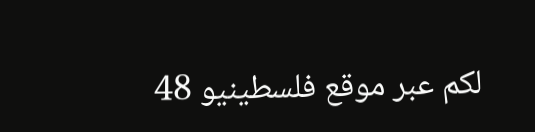لكم عبر موقع فلسطينيو 48